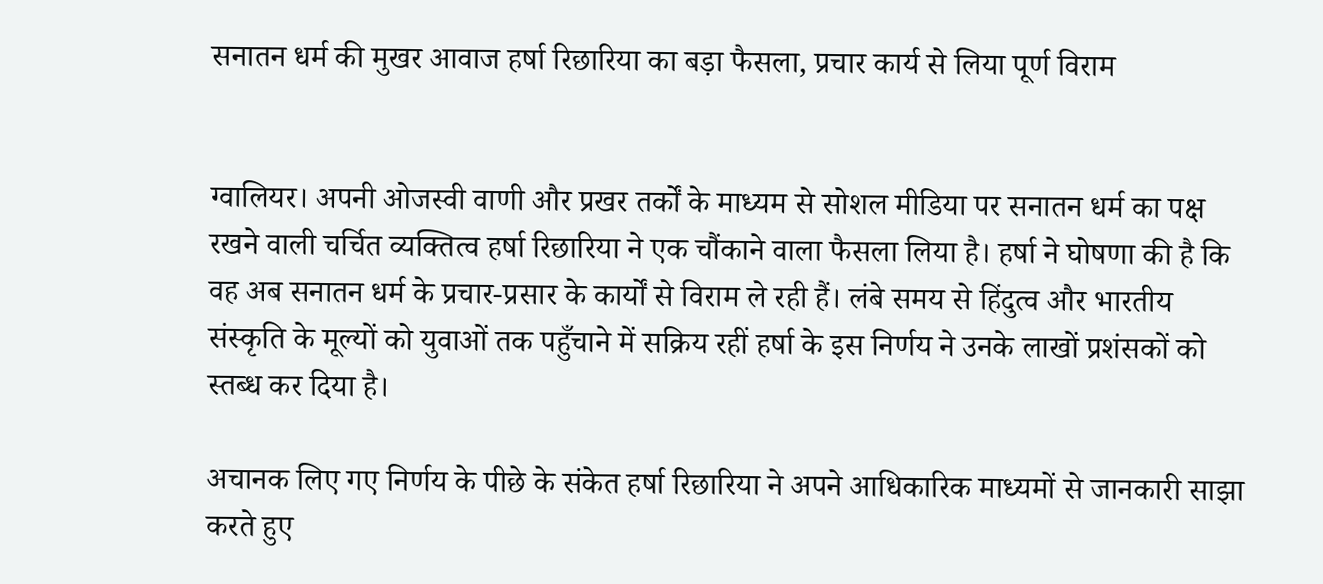सनातन धर्म की मुखर आवाज हर्षा रिछारिया का बड़ा फैसला, प्रचार कार्य से लिया पूर्ण विराम


ग्वालियर। अपनी ओजस्वी वाणी और प्रखर तर्कों के माध्यम से सोशल मीडिया पर सनातन धर्म का पक्ष रखने वाली चर्चित व्यक्तित्व हर्षा रिछारिया ने एक चौंकाने वाला फैसला लिया है। हर्षा ने घोषणा की है कि वह अब सनातन धर्म के प्रचार-प्रसार के कार्यों से विराम ले रही हैं। लंबे समय से हिंदुत्व और भारतीय संस्कृति के मूल्यों को युवाओं तक पहुँचाने में सक्रिय रहीं हर्षा के इस निर्णय ने उनके लाखों प्रशंसकों को स्तब्ध कर दिया है।

अचानक लिए गए निर्णय के पीछे के संकेत हर्षा रिछारिया ने अपने आधिकारिक माध्यमों से जानकारी साझा करते हुए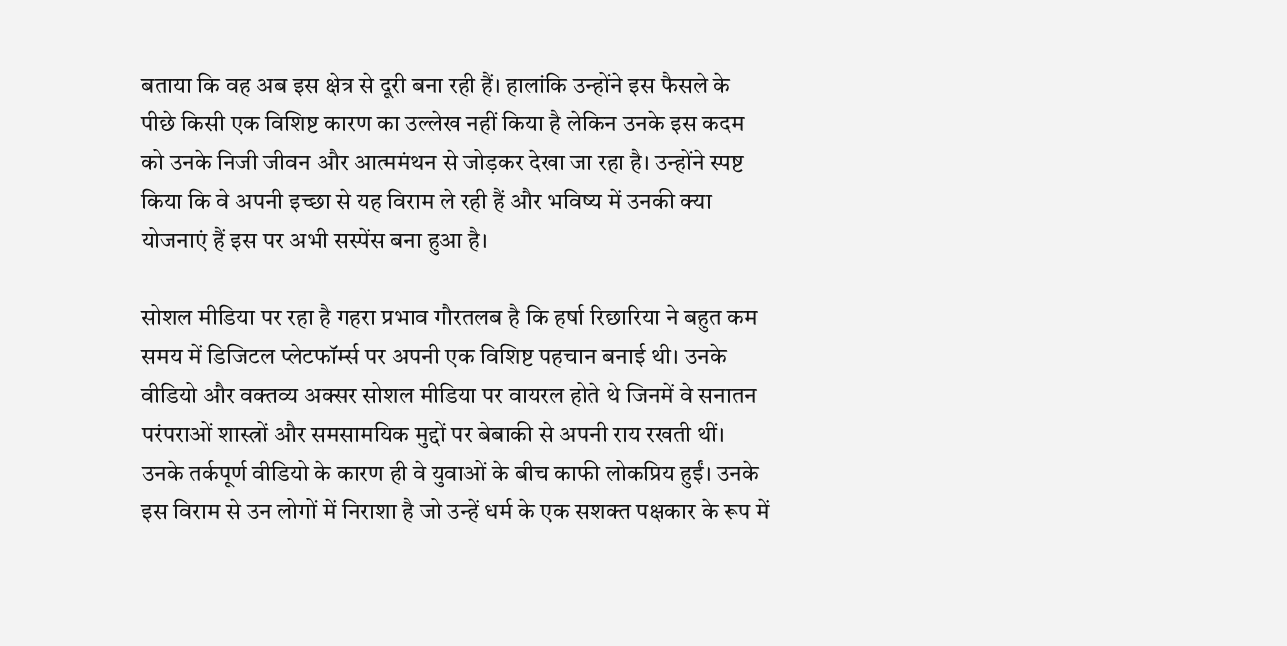बताया कि वह अब इस क्षेत्र से दूरी बना रही हैं। हालांकि उन्होंने इस फैसले के पीछे किसी एक विशिष्ट कारण का उल्लेख नहीं किया है लेकिन उनके इस कदम को उनके निजी जीवन और आत्ममंथन से जोड़कर देखा जा रहा है। उन्होंने स्पष्ट किया कि वे अपनी इच्छा से यह विराम ले रही हैं और भविष्य में उनकी क्या योजनाएं हैं इस पर अभी सस्पेंस बना हुआ है।

सोशल मीडिया पर रहा है गहरा प्रभाव गौरतलब है कि हर्षा रिछारिया ने बहुत कम समय में डिजिटल प्लेटफॉर्म्स पर अपनी एक विशिष्ट पहचान बनाई थी। उनके वीडियो और वक्तव्य अक्सर सोशल मीडिया पर वायरल होते थे जिनमें वे सनातन परंपराओं शास्त्रों और समसामयिक मुद्दों पर बेबाकी से अपनी राय रखती थीं। उनके तर्कपूर्ण वीडियो के कारण ही वे युवाओं के बीच काफी लोकप्रिय हुईं। उनके इस विराम से उन लोगों में निराशा है जो उन्हें धर्म के एक सशक्त पक्षकार के रूप में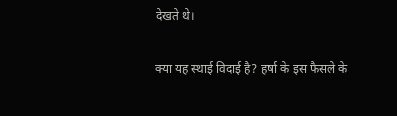देखते थे।

क्या यह स्थाई विदाई है? हर्षा के इस फैसले के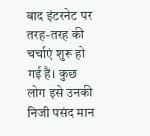बाद इंटरनेट पर तरह-तरह की चर्चाएं शुरू हो गई हैं। कुछ लोग इसे उनकी निजी पसंद मान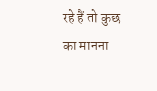रहे हैं तो कुछ का मानना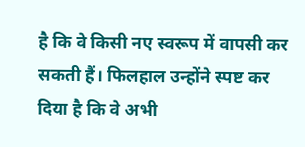है कि वे किसी नए स्वरूप में वापसी कर सकती हैं। फिलहाल उन्होंने स्पष्ट कर दिया है कि वे अभी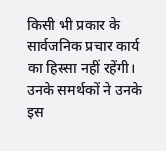किसी भी प्रकार के सार्वजनिक प्रचार कार्य का हिस्सा नहीं रहेंगी। उनके समर्थकों ने उनके इस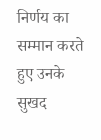निर्णय का सम्मान करते हुए उनके सुखद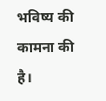भविष्य की कामना की है।